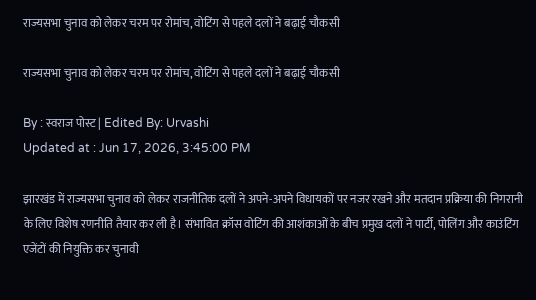राज्यसभा चुनाव को लेकर चरम पर रोमांच, वोटिंग से पहले दलों ने बढ़ाई चौकसी

राज्यसभा चुनाव को लेकर चरम पर रोमांच, वोटिंग से पहले दलों ने बढ़ाई चौकसी

By : स्वराज पोस्ट | Edited By: Urvashi
Updated at : Jun 17, 2026, 3:45:00 PM

झारखंड में राज्यसभा चुनाव को लेकर राजनीतिक दलों ने अपने-अपने विधायकों पर नजर रखने और मतदान प्रक्रिया की निगरानी के लिए विशेष रणनीति तैयार कर ली है। संभावित क्रॉस वोटिंग की आशंकाओं के बीच प्रमुख दलों ने पार्टी, पोलिंग और काउंटिंग एजेंटों की नियुक्ति कर चुनावी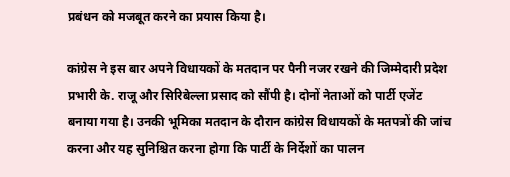प्रबंधन को मजबूत करने का प्रयास किया है।

कांग्रेस ने इस बार अपने विधायकों के मतदान पर पैनी नजर रखने की जिम्मेदारी प्रदेश प्रभारी के. राजू और सिरिबेल्ला प्रसाद को सौंपी है। दोनों नेताओं को पार्टी एजेंट बनाया गया है। उनकी भूमिका मतदान के दौरान कांग्रेस विधायकों के मतपत्रों की जांच करना और यह सुनिश्चित करना होगा कि पार्टी के निर्देशों का पालन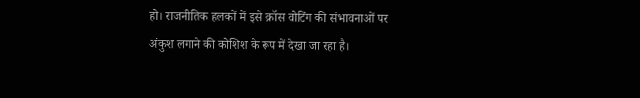हो। राजनीतिक हलकों में इसे क्रॉस वोटिंग की संभावनाओं पर अंकुश लगाने की कोशिश के रूप में देखा जा रहा है।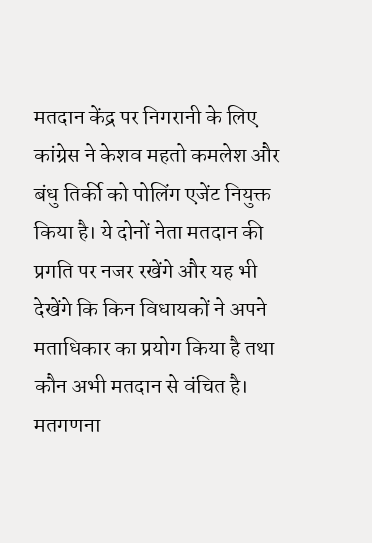मतदान केंद्र पर निगरानी के लिए कांग्रेस ने केशव महतो कमलेश और बंधु तिर्की को पोलिंग एजेंट नियुक्त किया है। ये दोनों नेता मतदान की प्रगति पर नजर रखेंगे और यह भी देखेंगे कि किन विधायकों ने अपने मताधिकार का प्रयोग किया है तथा कौन अभी मतदान से वंचित है। मतगणना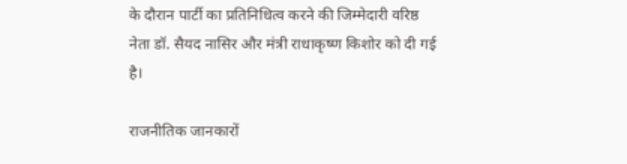के दौरान पार्टी का प्रतिनिधित्व करने की जिम्मेदारी वरिष्ठ नेता डॉ. सैयद नासिर और मंत्री राधाकृष्ण किशोर को दी गई है।

राजनीतिक जानकारों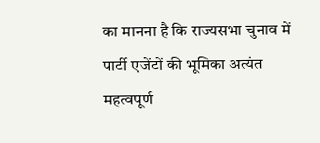का मानना है कि राज्यसभा चुनाव में पार्टी एजेंटों की भूमिका अत्यंत महत्वपूर्ण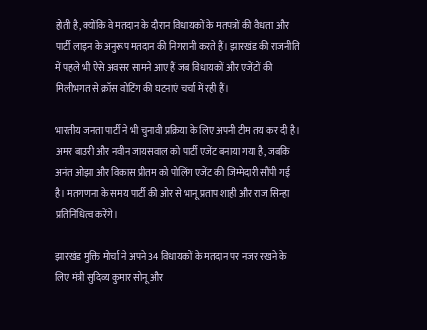होती है, क्योंकि वे मतदान के दौरान विधायकों के मतपत्रों की वैधता और पार्टी लाइन के अनुरूप मतदान की निगरानी करते हैं। झारखंड की राजनीति में पहले भी ऐसे अवसर सामने आए हैं जब विधायकों और एजेंटों की मिलीभगत से क्रॉस वोटिंग की घटनाएं चर्चा में रही हैं।

भारतीय जनता पार्टी ने भी चुनावी प्रक्रिया के लिए अपनी टीम तय कर दी है। अमर बाउरी और नवीन जायसवाल को पार्टी एजेंट बनाया गया है, जबकि अनंत ओझा और विकास प्रीतम को पोलिंग एजेंट की जिम्मेदारी सौंपी गई है। मतगणना के समय पार्टी की ओर से भानू प्रताप शाही और राज सिन्हा प्रतिनिधित्व करेंगे।

झारखंड मुक्ति मोर्चा ने अपने 34 विधायकों के मतदान पर नजर रखने के लिए मंत्री सुदिव्य कुमार सोनू और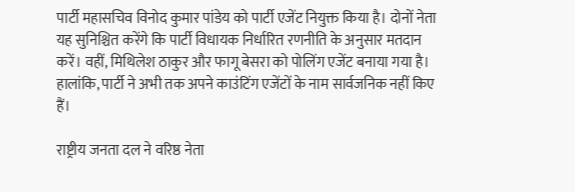पार्टी महासचिव विनोद कुमार पांडेय को पार्टी एजेंट नियुक्त किया है। दोनों नेता यह सुनिश्चित करेंगे कि पार्टी विधायक निर्धारित रणनीति के अनुसार मतदान करें। वहीं, मिथिलेश ठाकुर और फागू बेसरा को पोलिंग एजेंट बनाया गया है। हालांकि, पार्टी ने अभी तक अपने काउंटिंग एजेंटों के नाम सार्वजनिक नहीं किए हैं।

राष्ट्रीय जनता दल ने वरिष्ठ नेता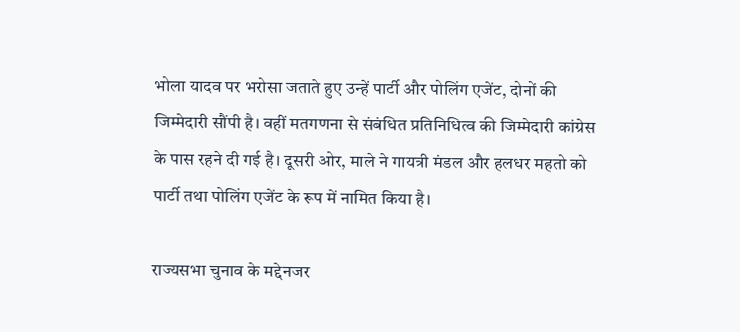भोला यादव पर भरोसा जताते हुए उन्हें पार्टी और पोलिंग एजेंट, दोनों की जिम्मेदारी सौंपी है। वहीं मतगणना से संबंधित प्रतिनिधित्व की जिम्मेदारी कांग्रेस के पास रहने दी गई है। दूसरी ओर, माले ने गायत्री मंडल और हलधर महतो को पार्टी तथा पोलिंग एजेंट के रूप में नामित किया है।

राज्यसभा चुनाव के मद्देनजर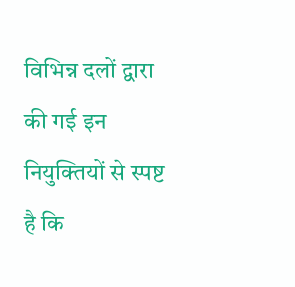विभिन्न दलों द्वारा की गई इन नियुक्तियों से स्पष्ट है कि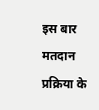इस बार मतदान प्रक्रिया के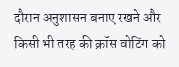दौरान अनुशासन बनाए रखने और किसी भी तरह की क्रॉस वोटिंग को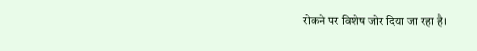रोकने पर विशेष जोर दिया जा रहा है।